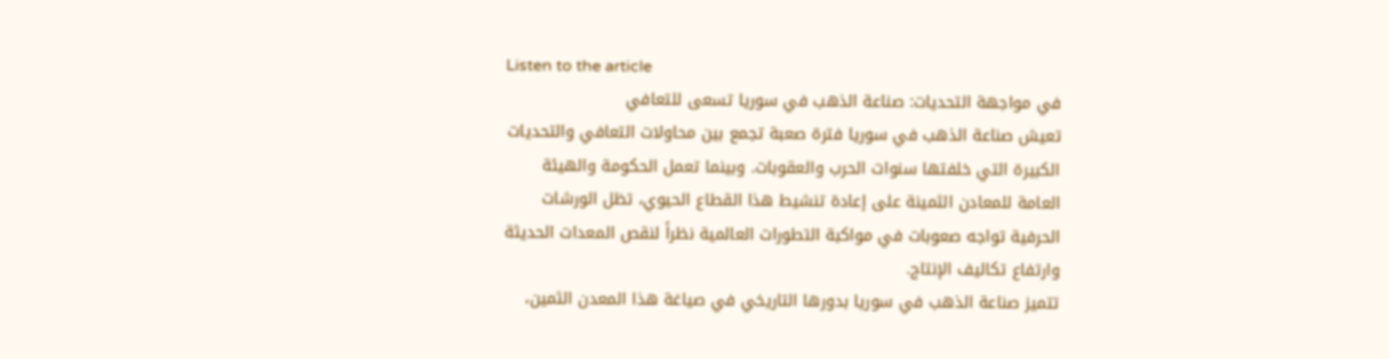Listen to the article
في مواجهة التحديات: صناعة الذهب في سوريا تسعى للتعافي
تعيش صناعة الذهب في سوريا فترة صعبة تجمع بين محاولات التعافي والتحديات الكبيرة التي خلفتها سنوات الحرب والعقوبات. وبينما تعمل الحكومة والهيئة العامة للمعادن الثمينة على إعادة تنشيط هذا القطاع الحيوي، تظل الورشات الحرفية تواجه صعوبات في مواكبة التطورات العالمية نظراً لنقص المعدات الحديثة وارتفاع تكاليف الإنتاج.
تتميز صناعة الذهب في سوريا بدورها التاريخي في صياغة هذا المعدن الثمين،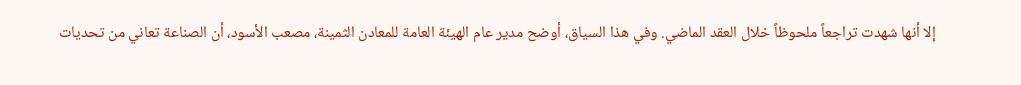إلا أنها شهدت تراجعاً ملحوظاً خلال العقد الماضي. وفي هذا السياق، أوضح مدير عام الهيئة العامة للمعادن الثمينة، مصعب الأسود، أن الصناعة تعاني من تحديات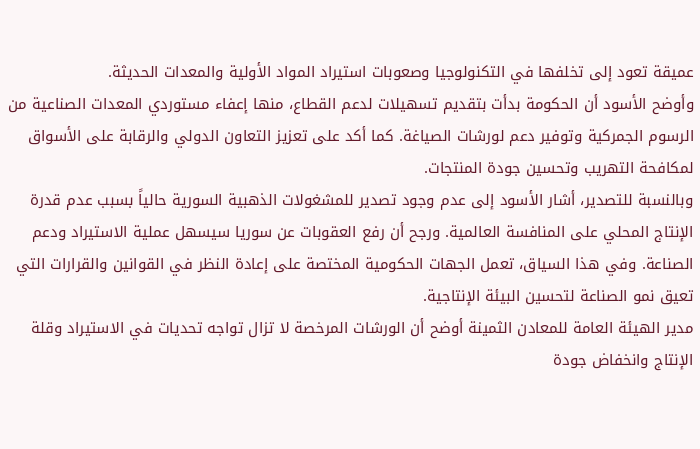عميقة تعود إلى تخلفها في التكنولوجيا وصعوبات استيراد المواد الأولية والمعدات الحديثة.
وأوضح الأسود أن الحكومة بدأت بتقديم تسهيلات لدعم القطاع، منها إعفاء مستوردي المعدات الصناعية من الرسوم الجمركية وتوفير دعم لورشات الصياغة. كما أكد على تعزيز التعاون الدولي والرقابة على الأسواق لمكافحة التهريب وتحسين جودة المنتجات.
وبالنسبة للتصدير، أشار الأسود إلى عدم وجود تصدير للمشغولات الذهبية السورية حالياً بسبب عدم قدرة الإنتاج المحلي على المنافسة العالمية. ورجح أن رفع العقوبات عن سوريا سيسهل عملية الاستيراد ودعم الصناعة. وفي هذا السياق، تعمل الجهات الحكومية المختصة على إعادة النظر في القوانين والقرارات التي تعيق نمو الصناعة لتحسين البيئة الإنتاجية.
مدير الهيئة العامة للمعادن الثمينة أوضح أن الورشات المرخصة لا تزال تواجه تحديات في الاستيراد وقلة الإنتاج وانخفاض جودة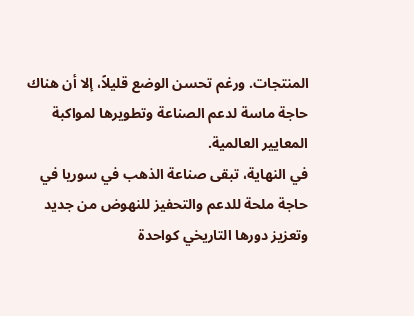المنتجات. ورغم تحسن الوضع قليلاً، إلا أن هناك حاجة ماسة لدعم الصناعة وتطويرها لمواكبة المعايير العالمية.
في النهاية، تبقى صناعة الذهب في سوريا في حاجة ملحة للدعم والتحفيز للنهوض من جديد وتعزيز دورها التاريخي كواحدة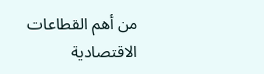من أهم القطاعات الاقتصادية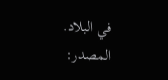في البلاد.
المصدر: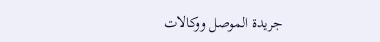جريدة الموصل ووكالات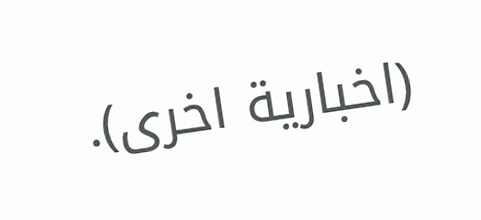(اخبارية اخرى).